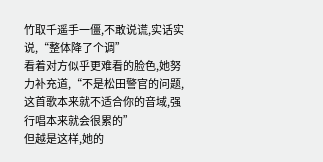竹取千遥手一僵,不敢说谎,实话实说,“整体降了个调”
看着对方似乎更难看的脸色,她努力补充道,“不是松田警官的问题,这首歌本来就不适合你的音域,强行唱本来就会很累的”
但越是这样,她的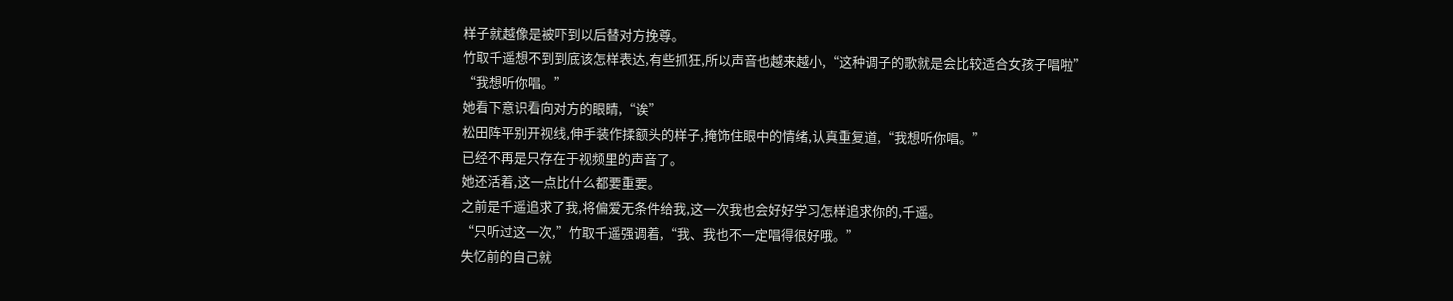样子就越像是被吓到以后替对方挽尊。
竹取千遥想不到到底该怎样表达,有些抓狂,所以声音也越来越小,“这种调子的歌就是会比较适合女孩子唱啦”
“我想听你唱。”
她看下意识看向对方的眼睛,“诶”
松田阵平别开视线,伸手装作揉额头的样子,掩饰住眼中的情绪,认真重复道,“我想听你唱。”
已经不再是只存在于视频里的声音了。
她还活着,这一点比什么都要重要。
之前是千遥追求了我,将偏爱无条件给我,这一次我也会好好学习怎样追求你的,千遥。
“只听过这一次,”竹取千遥强调着,“我、我也不一定唱得很好哦。”
失忆前的自己就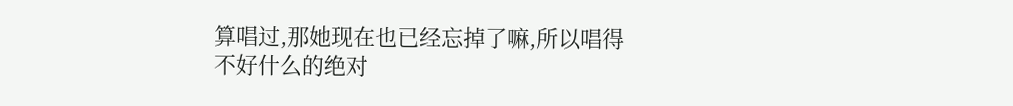算唱过,那她现在也已经忘掉了嘛,所以唱得不好什么的绝对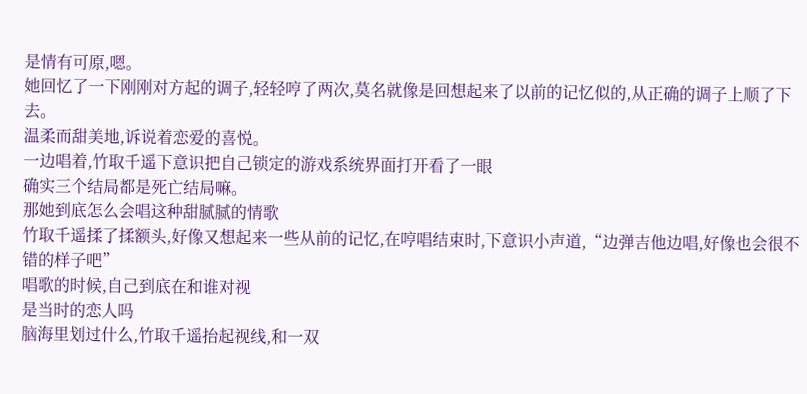是情有可原,嗯。
她回忆了一下刚刚对方起的调子,轻轻哼了两次,莫名就像是回想起来了以前的记忆似的,从正确的调子上顺了下去。
温柔而甜美地,诉说着恋爱的喜悦。
一边唱着,竹取千遥下意识把自己锁定的游戏系统界面打开看了一眼
确实三个结局都是死亡结局嘛。
那她到底怎么会唱这种甜腻腻的情歌
竹取千遥揉了揉额头,好像又想起来一些从前的记忆,在哼唱结束时,下意识小声道,“边弹吉他边唱,好像也会很不错的样子吧”
唱歌的时候,自己到底在和谁对视
是当时的恋人吗
脑海里划过什么,竹取千遥抬起视线,和一双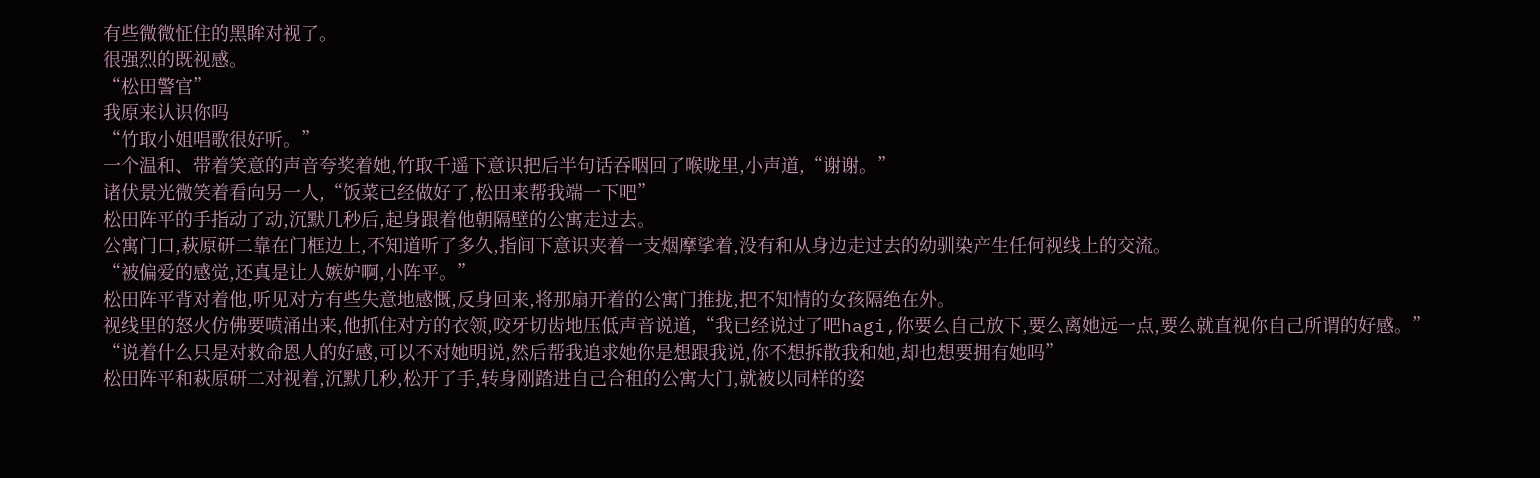有些微微怔住的黑眸对视了。
很强烈的既视感。
“松田警官”
我原来认识你吗
“竹取小姐唱歌很好听。”
一个温和、带着笑意的声音夸奖着她,竹取千遥下意识把后半句话吞咽回了喉咙里,小声道,“谢谢。”
诸伏景光微笑着看向另一人,“饭菜已经做好了,松田来帮我端一下吧”
松田阵平的手指动了动,沉默几秒后,起身跟着他朝隔壁的公寓走过去。
公寓门口,萩原研二靠在门框边上,不知道听了多久,指间下意识夹着一支烟摩挲着,没有和从身边走过去的幼驯染产生任何视线上的交流。
“被偏爱的感觉,还真是让人嫉妒啊,小阵平。”
松田阵平背对着他,听见对方有些失意地感慨,反身回来,将那扇开着的公寓门推拢,把不知情的女孩隔绝在外。
视线里的怒火仿佛要喷涌出来,他抓住对方的衣领,咬牙切齿地压低声音说道,“我已经说过了吧hagi,你要么自己放下,要么离她远一点,要么就直视你自己所谓的好感。”
“说着什么只是对救命恩人的好感,可以不对她明说,然后帮我追求她你是想跟我说,你不想拆散我和她,却也想要拥有她吗”
松田阵平和萩原研二对视着,沉默几秒,松开了手,转身刚踏进自己合租的公寓大门,就被以同样的姿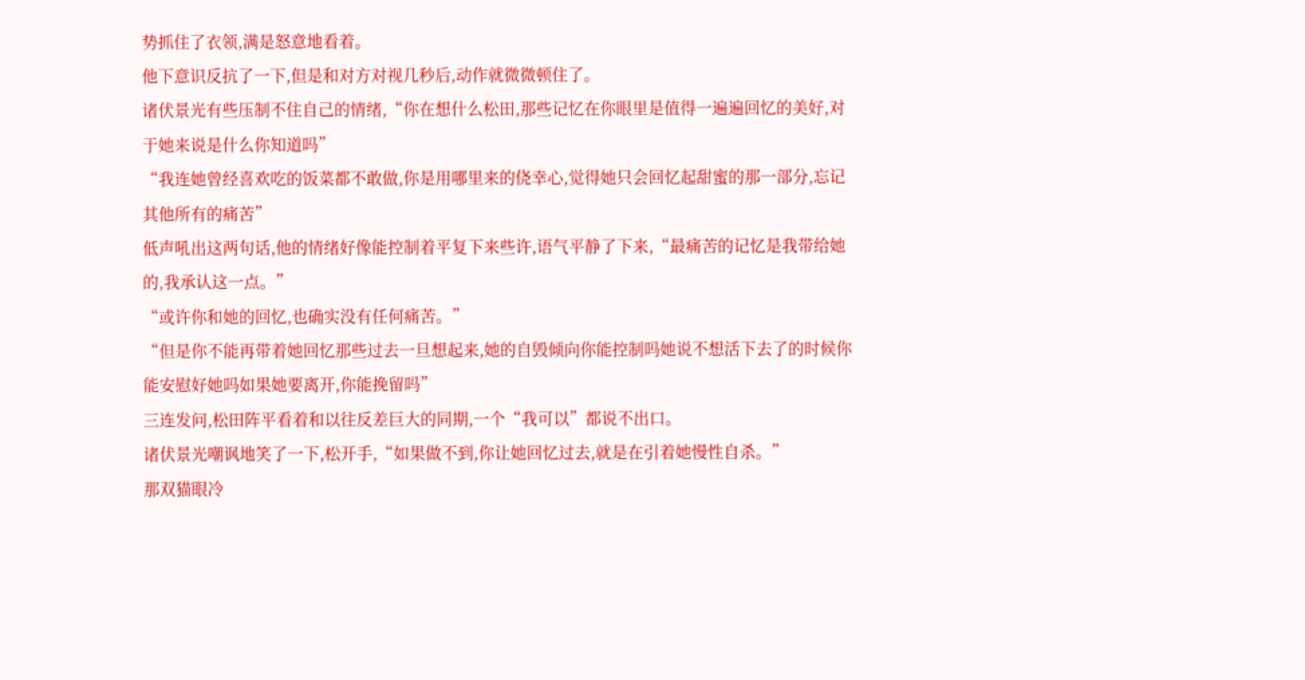势抓住了衣领,满是怒意地看着。
他下意识反抗了一下,但是和对方对视几秒后,动作就微微顿住了。
诸伏景光有些压制不住自己的情绪,“你在想什么松田,那些记忆在你眼里是值得一遍遍回忆的美好,对于她来说是什么你知道吗”
“我连她曾经喜欢吃的饭菜都不敢做,你是用哪里来的侥幸心,觉得她只会回忆起甜蜜的那一部分,忘记其他所有的痛苦”
低声吼出这两句话,他的情绪好像能控制着平复下来些许,语气平静了下来,“最痛苦的记忆是我带给她的,我承认这一点。”
“或许你和她的回忆,也确实没有任何痛苦。”
“但是你不能再带着她回忆那些过去一旦想起来,她的自毁倾向你能控制吗她说不想活下去了的时候你能安慰好她吗如果她要离开,你能挽留吗”
三连发问,松田阵平看着和以往反差巨大的同期,一个“我可以”都说不出口。
诸伏景光嘲讽地笑了一下,松开手,“如果做不到,你让她回忆过去,就是在引着她慢性自杀。”
那双猫眼冷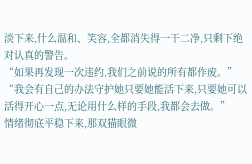淡下来,什么温和、笑容,全都消失得一干二净,只剩下绝对认真的警告。
“如果再发现一次违约,我们之前说的所有都作废。”
“我会有自己的办法守护她只要她能活下来,只要她可以活得开心一点,无论用什么样的手段,我都会去做。”
情绪彻底平稳下来,那双猫眼微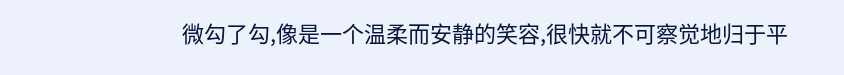微勾了勾,像是一个温柔而安静的笑容,很快就不可察觉地归于平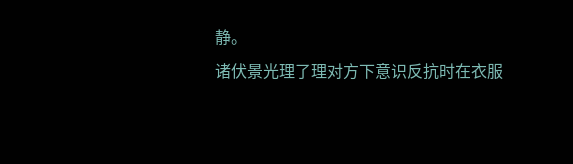静。
诸伏景光理了理对方下意识反抗时在衣服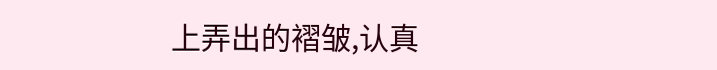上弄出的褶皱,认真